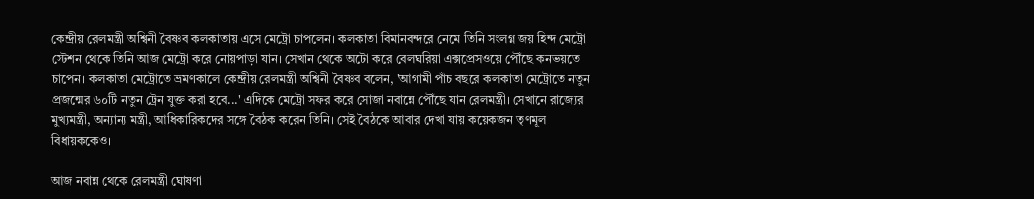কেন্দ্রীয় রেলমন্ত্রী অশ্বিনী বৈষ্ণব কলকাতায় এসে মেট্রো চাপলেন। কলকাতা বিমানবন্দরে নেমে তিনি সংলগ্ন জয় হিন্দ মেট্রো স্টেশন থেকে তিনি আজ মেট্রো করে নোয়পাড়া যান। সেখান থেকে অটো করে বেলঘরিয়া এক্সপ্রেসওয়ে পৌঁছে কনভয়তে চাপেন। কলকাতা মেট্রোতে ভ্রমণকালে কেন্দ্রীয় রেলমন্ত্রী অশ্বিনী বৈষ্ণব বলেন, 'আগামী পাঁচ বছরে কলকাতা মেট্রোতে নতুন প্রজন্মের ৬০টি নতুন ট্রেন যুক্ত করা হবে...' এদিকে মেট্রো সফর করে সোজা নবান্নে পৌঁছে যান রেলমন্ত্রী। সেখানে রাজ্যের মুখ্যমন্ত্রী, অন্যান্য মন্ত্রী, আধিকারিকদের সঙ্গে বৈঠক করেন তিনি। সেই বৈঠকে আবার দেখা যায় কয়েকজন তৃণমূল বিধায়ককেও।

আজ নবান্ন থেকে রেলমন্ত্রী ঘোষণা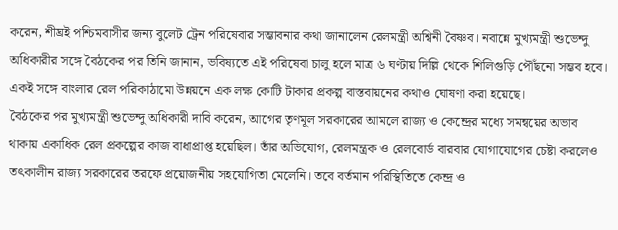করেন, শীঘ্রই পশ্চিমবাসীর জন্য বুলেট ট্রেন পরিষেবার সম্ভাবনার কথা জানালেন রেলমন্ত্রী অশ্বিনী বৈষ্ণব। নবান্নে মুখ্যমন্ত্রী শুভেন্দু অধিকারীর সঙ্গে বৈঠকের পর তিনি জানান, ভবিষ্যতে এই পরিষেবা চালু হলে মাত্র ৬ ঘণ্টায় দিল্লি থেকে শিলিগুড়ি পৌঁছনো সম্ভব হবে। একই সঙ্গে বাংলার রেল পরিকাঠামো উন্নয়নে এক লক্ষ কোটি টাকার প্রকল্প বাস্তবায়নের কথাও ঘোষণা করা হয়েছে।
বৈঠকের পর মুখ্যমন্ত্রী শুভেন্দু অধিকারী দাবি করেন, আগের তৃণমূল সরকারের আমলে রাজ্য ও কেন্দ্রের মধ্যে সমন্বয়ের অভাব থাকায় একাধিক রেল প্রকল্পের কাজ বাধাপ্রাপ্ত হয়েছিল। তাঁর অভিযোগ, রেলমন্ত্রক ও রেলবোর্ড বারবার যোগাযোগের চেষ্টা করলেও তৎকালীন রাজ্য সরকারের তরফে প্রয়োজনীয় সহযোগিতা মেলেনি। তবে বর্তমান পরিস্থিতিতে কেন্দ্র ও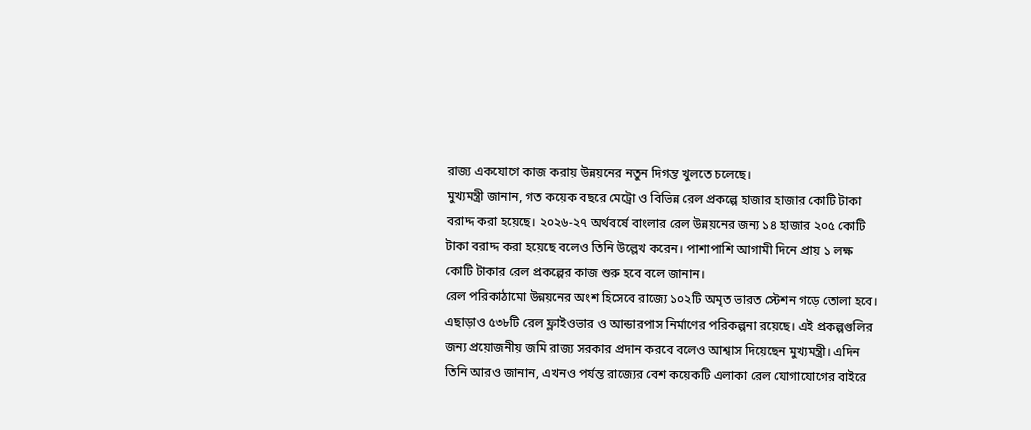রাজ্য একযোগে কাজ করায় উন্নয়নের নতুন দিগন্ত খুলতে চলেছে।
মুখ্যমন্ত্রী জানান, গত কয়েক বছরে মেট্রো ও বিভিন্ন রেল প্রকল্পে হাজার হাজার কোটি টাকা বরাদ্দ করা হয়েছে। ২০২৬-২৭ অর্থবর্ষে বাংলার রেল উন্নয়নের জন্য ১৪ হাজার ২০৫ কোটি টাকা বরাদ্দ করা হয়েছে বলেও তিনি উল্লেখ করেন। পাশাপাশি আগামী দিনে প্রায় ১ লক্ষ কোটি টাকার রেল প্রকল্পের কাজ শুরু হবে বলে জানান।
রেল পরিকাঠামো উন্নয়নের অংশ হিসেবে রাজ্যে ১০২টি অমৃত ভারত স্টেশন গড়ে তোলা হবে। এছাড়াও ৫৩৮টি রেল ফ্লাইওভার ও আন্ডারপাস নির্মাণের পরিকল্পনা রয়েছে। এই প্রকল্পগুলির জন্য প্রয়োজনীয় জমি রাজ্য সরকার প্রদান করবে বলেও আশ্বাস দিয়েছেন মুখ্যমন্ত্রী। এদিন তিনি আরও জানান, এখনও পর্যন্ত রাজ্যের বেশ কয়েকটি এলাকা রেল যোগাযোগের বাইরে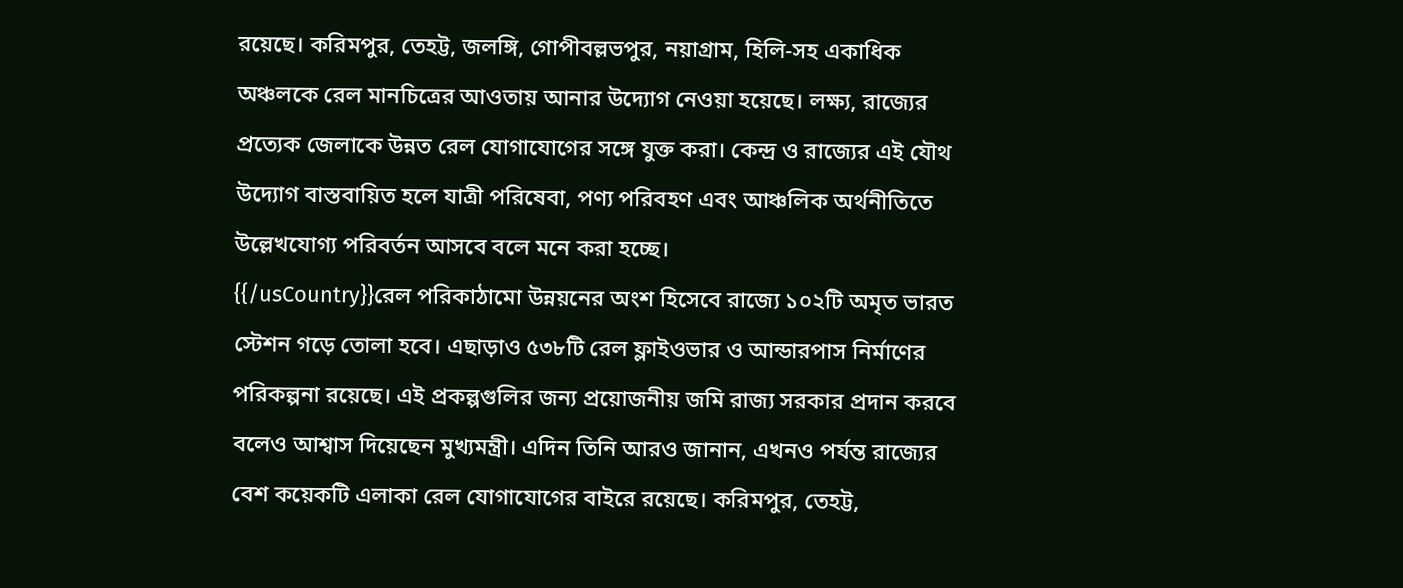রয়েছে। করিমপুর, তেহট্ট, জলঙ্গি, গোপীবল্লভপুর, নয়াগ্রাম, হিলি-সহ একাধিক অঞ্চলকে রেল মানচিত্রের আওতায় আনার উদ্যোগ নেওয়া হয়েছে। লক্ষ্য, রাজ্যের প্রত্যেক জেলাকে উন্নত রেল যোগাযোগের সঙ্গে যুক্ত করা। কেন্দ্র ও রাজ্যের এই যৌথ উদ্যোগ বাস্তবায়িত হলে যাত্রী পরিষেবা, পণ্য পরিবহণ এবং আঞ্চলিক অর্থনীতিতে উল্লেখযোগ্য পরিবর্তন আসবে বলে মনে করা হচ্ছে।
{{/usCountry}}রেল পরিকাঠামো উন্নয়নের অংশ হিসেবে রাজ্যে ১০২টি অমৃত ভারত স্টেশন গড়ে তোলা হবে। এছাড়াও ৫৩৮টি রেল ফ্লাইওভার ও আন্ডারপাস নির্মাণের পরিকল্পনা রয়েছে। এই প্রকল্পগুলির জন্য প্রয়োজনীয় জমি রাজ্য সরকার প্রদান করবে বলেও আশ্বাস দিয়েছেন মুখ্যমন্ত্রী। এদিন তিনি আরও জানান, এখনও পর্যন্ত রাজ্যের বেশ কয়েকটি এলাকা রেল যোগাযোগের বাইরে রয়েছে। করিমপুর, তেহট্ট,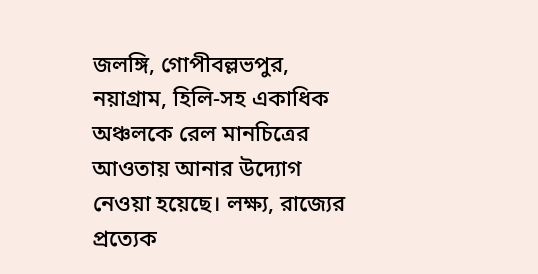জলঙ্গি, গোপীবল্লভপুর, নয়াগ্রাম, হিলি-সহ একাধিক অঞ্চলকে রেল মানচিত্রের আওতায় আনার উদ্যোগ নেওয়া হয়েছে। লক্ষ্য, রাজ্যের প্রত্যেক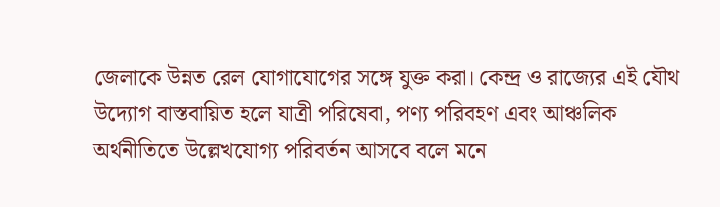জেলাকে উন্নত রেল যোগাযোগের সঙ্গে যুক্ত করা। কেন্দ্র ও রাজ্যের এই যৌথ উদ্যোগ বাস্তবায়িত হলে যাত্রী পরিষেবা, পণ্য পরিবহণ এবং আঞ্চলিক অর্থনীতিতে উল্লেখযোগ্য পরিবর্তন আসবে বলে মনে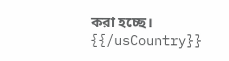করা হচ্ছে।
{{/usCountry}}